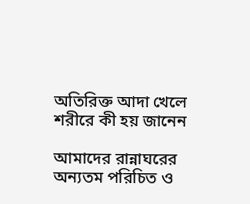অতিরিক্ত আদা খেলে শরীরে কী হয় জানেন

আমাদের রান্নাঘরের অন্যতম পরিচিত ও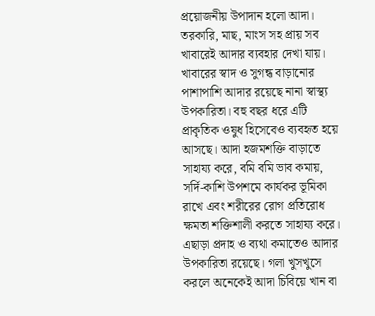প্রয়োজনীয় উপাদান হলো আদা। তরকারি, মাছ, মাংস সহ প্রায় সব খাবারেই আদার ব্যবহার দেখা যায়। খাবারের স্বাদ ও সুগন্ধ বাড়ানোর পাশাপাশি আদার রয়েছে নানা স্বাস্থ্য উপকারিতা। বহু বছর ধরে এটি প্রাকৃতিক ওষুধ হিসেবেও ব্যবহৃত হয়ে আসছে। আদা হজমশক্তি বাড়াতে সাহায্য করে, বমি বমি ভাব কমায়, সর্দি-কাশি উপশমে কার্যকর ভূমিকা রাখে এবং শরীরের রোগ প্রতিরোধ ক্ষমতা শক্তিশালী করতে সাহায্য করে। এছাড়া প্রদাহ ও ব্যথা কমাতেও আদার উপকারিতা রয়েছে। গলা খুসখুসে করলে অনেকেই আদা চিবিয়ে খান বা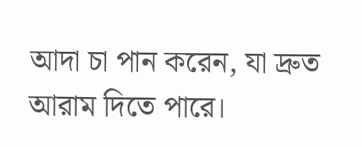আদা চা পান করেন, যা দ্রুত আরাম দিতে পারে।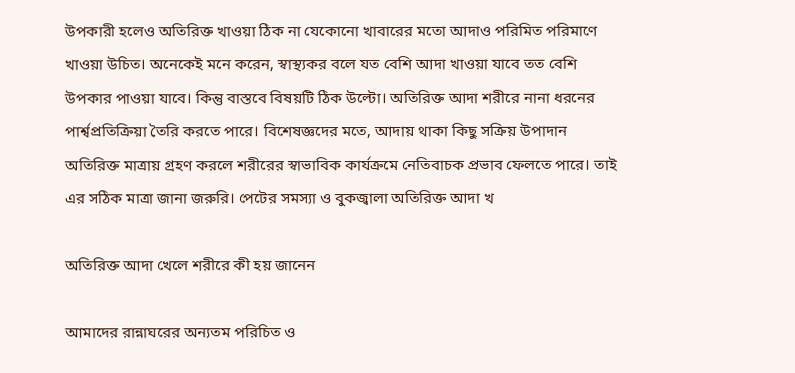উপকারী হলেও অতিরিক্ত খাওয়া ঠিক না যেকোনো খাবারের মতো আদাও পরিমিত পরিমাণে খাওয়া উচিত। অনেকেই মনে করেন, স্বাস্থ্যকর বলে যত বেশি আদা খাওয়া যাবে তত বেশি উপকার পাওয়া যাবে। কিন্তু বাস্তবে বিষয়টি ঠিক উল্টো। অতিরিক্ত আদা শরীরে নানা ধরনের পার্শ্বপ্রতিক্রিয়া তৈরি করতে পারে। বিশেষজ্ঞদের মতে, আদায় থাকা কিছু সক্রিয় উপাদান অতিরিক্ত মাত্রায় গ্রহণ করলে শরীরের স্বাভাবিক কার্যক্রমে নেতিবাচক প্রভাব ফেলতে পারে। তাই এর সঠিক মাত্রা জানা জরুরি। পেটের সমস্যা ও বুকজ্বালা অতিরিক্ত আদা খ

অতিরিক্ত আদা খেলে শরীরে কী হয় জানেন

আমাদের রান্নাঘরের অন্যতম পরিচিত ও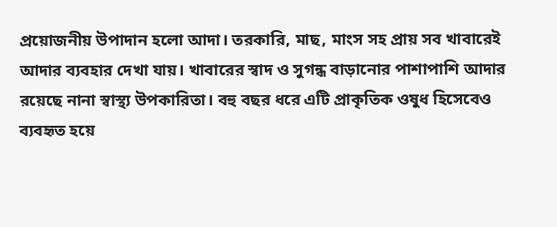প্রয়োজনীয় উপাদান হলো আদা। তরকারি, মাছ, মাংস সহ প্রায় সব খাবারেই আদার ব্যবহার দেখা যায়। খাবারের স্বাদ ও সুগন্ধ বাড়ানোর পাশাপাশি আদার রয়েছে নানা স্বাস্থ্য উপকারিতা। বহু বছর ধরে এটি প্রাকৃতিক ওষুধ হিসেবেও ব্যবহৃত হয়ে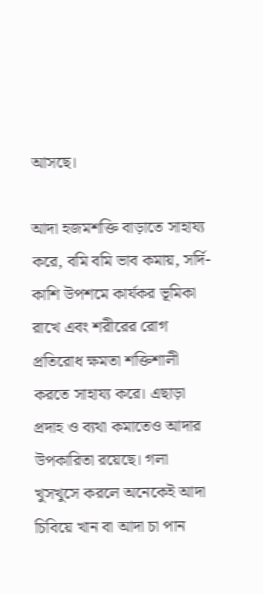আসছে।

আদা হজমশক্তি বাড়াতে সাহায্য করে, বমি বমি ভাব কমায়, সর্দি-কাশি উপশমে কার্যকর ভূমিকা রাখে এবং শরীরের রোগ প্রতিরোধ ক্ষমতা শক্তিশালী করতে সাহায্য করে। এছাড়া প্রদাহ ও ব্যথা কমাতেও আদার উপকারিতা রয়েছে। গলা খুসখুসে করলে অনেকেই আদা চিবিয়ে খান বা আদা চা পান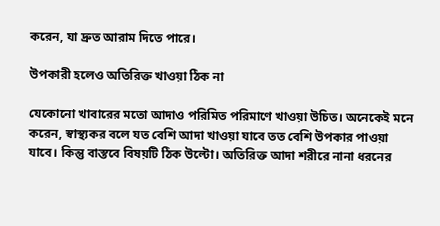করেন, যা দ্রুত আরাম দিতে পারে।

উপকারী হলেও অতিরিক্ত খাওয়া ঠিক না

যেকোনো খাবারের মতো আদাও পরিমিত পরিমাণে খাওয়া উচিত। অনেকেই মনে করেন, স্বাস্থ্যকর বলে যত বেশি আদা খাওয়া যাবে তত বেশি উপকার পাওয়া যাবে। কিন্তু বাস্তবে বিষয়টি ঠিক উল্টো। অতিরিক্ত আদা শরীরে নানা ধরনের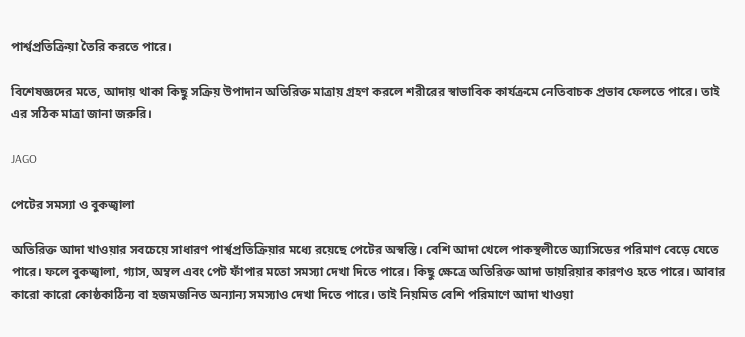পার্শ্বপ্রতিক্রিয়া তৈরি করতে পারে।

বিশেষজ্ঞদের মতে, আদায় থাকা কিছু সক্রিয় উপাদান অতিরিক্ত মাত্রায় গ্রহণ করলে শরীরের স্বাভাবিক কার্যক্রমে নেতিবাচক প্রভাব ফেলতে পারে। তাই এর সঠিক মাত্রা জানা জরুরি।

JAGO

পেটের সমস্যা ও বুকজ্বালা

অতিরিক্ত আদা খাওয়ার সবচেয়ে সাধারণ পার্শ্বপ্রতিক্রিয়ার মধ্যে রয়েছে পেটের অস্বস্তি। বেশি আদা খেলে পাকস্থলীতে অ্যাসিডের পরিমাণ বেড়ে যেতে পারে। ফলে বুকজ্বালা, গ্যাস, অম্বল এবং পেট ফাঁপার মতো সমস্যা দেখা দিতে পারে। কিছু ক্ষেত্রে অতিরিক্ত আদা ডায়রিয়ার কারণও হতে পারে। আবার কারো কারো কোষ্ঠকাঠিন্য বা হজমজনিত অন্যান্য সমস্যাও দেখা দিতে পারে। তাই নিয়মিত বেশি পরিমাণে আদা খাওয়া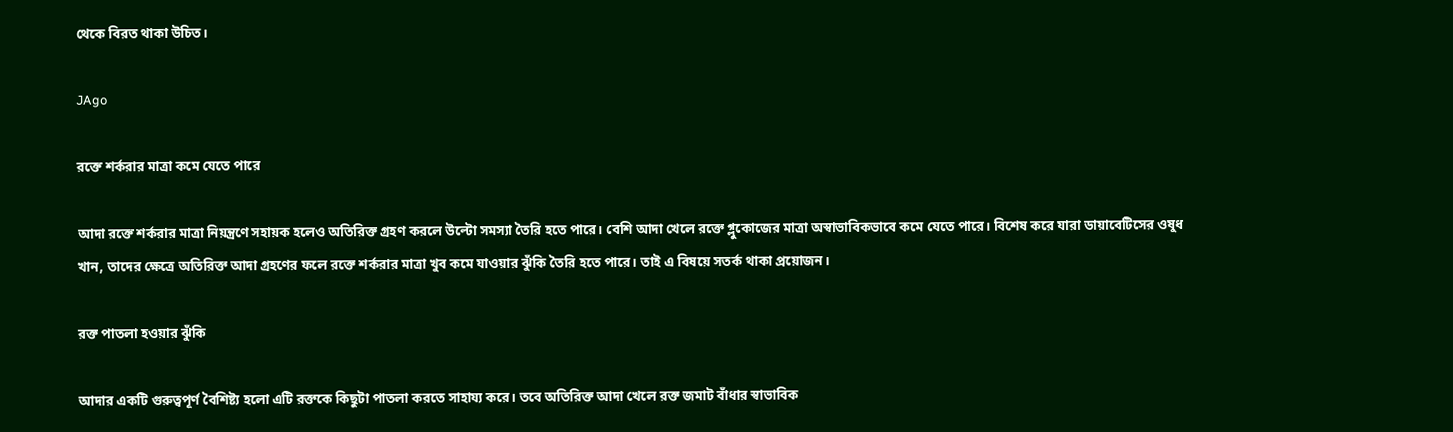থেকে বিরত থাকা উচিত।

JAgo

রক্তে শর্করার মাত্রা কমে যেতে পারে

আদা রক্তে শর্করার মাত্রা নিয়ন্ত্রণে সহায়ক হলেও অতিরিক্ত গ্রহণ করলে উল্টো সমস্যা তৈরি হতে পারে। বেশি আদা খেলে রক্তে গ্লুকোজের মাত্রা অস্বাভাবিকভাবে কমে যেতে পারে। বিশেষ করে যারা ডায়াবেটিসের ওষুধ খান, তাদের ক্ষেত্রে অতিরিক্ত আদা গ্রহণের ফলে রক্তে শর্করার মাত্রা খুব কমে যাওয়ার ঝুঁকি তৈরি হতে পারে। তাই এ বিষয়ে সতর্ক থাকা প্রয়োজন।

রক্ত পাতলা হওয়ার ঝুঁকি

আদার একটি গুরুত্বপূর্ণ বৈশিষ্ট্য হলো এটি রক্তকে কিছুটা পাতলা করতে সাহায্য করে। তবে অতিরিক্ত আদা খেলে রক্ত জমাট বাঁধার স্বাভাবিক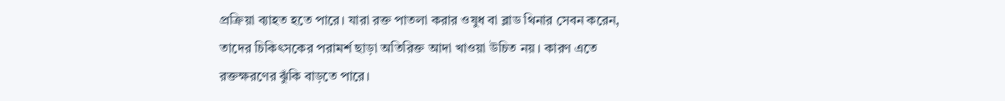প্রক্রিয়া ব্যাহত হতে পারে। যারা রক্ত পাতলা করার ওষুধ বা ব্লাড থিনার সেবন করেন, তাদের চিকিৎসকের পরামর্শ ছাড়া অতিরিক্ত আদা খাওয়া উচিত নয়। কারণ এতে রক্তক্ষরণের ঝুঁকি বাড়তে পারে।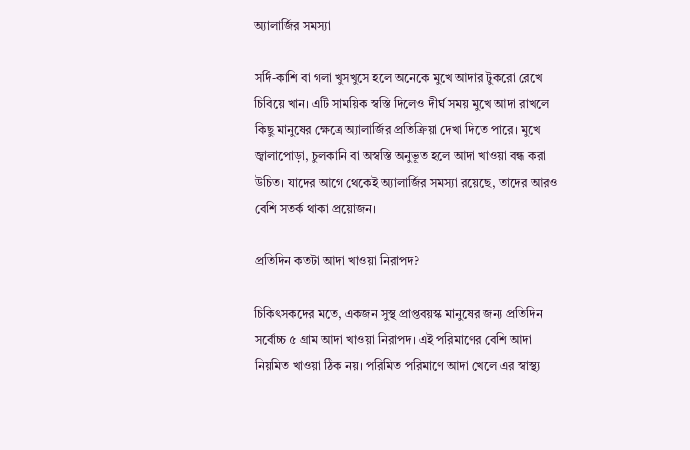অ্যালার্জির সমস্যা

সর্দি-কাশি বা গলা খুসখুসে হলে অনেকে মুখে আদার টুকরো রেখে চিবিয়ে খান। এটি সাময়িক স্বস্তি দিলেও দীর্ঘ সময় মুখে আদা রাখলে কিছু মানুষের ক্ষেত্রে অ্যালার্জির প্রতিক্রিয়া দেখা দিতে পারে। মুখে জ্বালাপোড়া, চুলকানি বা অস্বস্তি অনুভূত হলে আদা খাওয়া বন্ধ করা উচিত। যাদের আগে থেকেই অ্যালার্জির সমস্যা রয়েছে, তাদের আরও বেশি সতর্ক থাকা প্রয়োজন।

প্রতিদিন কতটা আদা খাওয়া নিরাপদ?

চিকিৎসকদের মতে, একজন সুস্থ প্রাপ্তবয়স্ক মানুষের জন্য প্রতিদিন সর্বোচ্চ ৫ গ্রাম আদা খাওয়া নিরাপদ। এই পরিমাণের বেশি আদা নিয়মিত খাওয়া ঠিক নয়। পরিমিত পরিমাণে আদা খেলে এর স্বাস্থ্য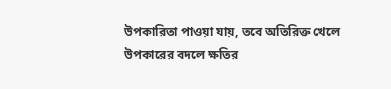উপকারিতা পাওয়া যায়, তবে অতিরিক্ত খেলে উপকারের বদলে ক্ষতির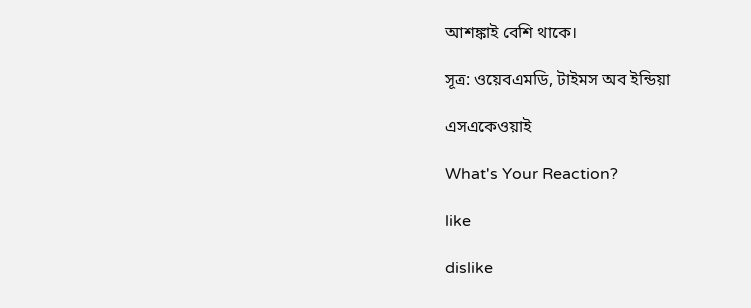আশঙ্কাই বেশি থাকে।

সূত্র: ওয়েবএমডি, টাইমস অব ইন্ডিয়া

এসএকেওয়াই

What's Your Reaction?

like

dislike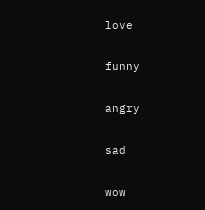love

funny

angry

sad

wow